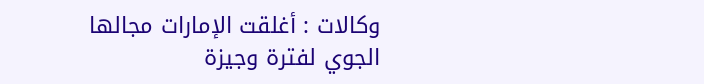وكالات : أغلقت الإمارات مجالها الجوي لفترة وجيزة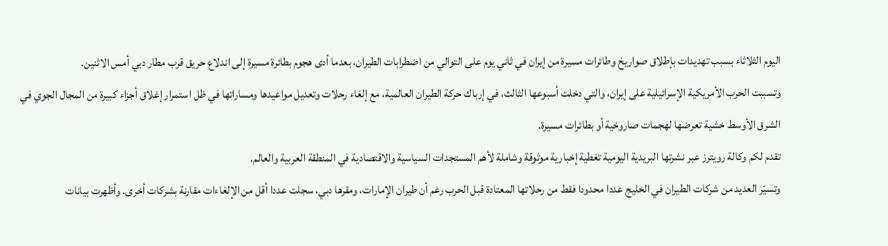اليوم الثلاثاء بسبب تهديدات بإطلاق صواريخ وطائرات مسيرة من إيران في ثاني يوم على التوالي من اضطرابات الطيران، بعدما أدى هجوم بطائرة مسيرة إلى اندلاع حريق قرب مطار دبي أمس الاثنين.
وتسببت الحرب الأمريكية الإسرائيلية على إيران، والتي دخلت أسبوعها الثالث، في إرباك حركة الطيران العالمية، مع إلغاء رحلات وتعديل مواعيدها ومساراتها في ظل استمرار إغلاق أجزاء كبيرة من المجال الجوي في الشرق الأوسط خشية تعرضها لهجمات صاروخية أو بطائرات مسيرة.
تقدم لكم وكالة رويترز عبر نشرتها البريدية اليومية تغطية إخبارية موثوقة وشاملة لأهم المستجدات السياسية والاقتصادية في المنطقة العربية والعالم.
وتسيّر العديد من شركات الطيران في الخليج عددا محدودا فقط من رحلاتها المعتادة قبل الحرب رغم أن طيران الإمارات، ومقرها دبي، سجلت عددا أقل من الإلغاءات مقارنة بشركات أخرى. وأظهرت بيانات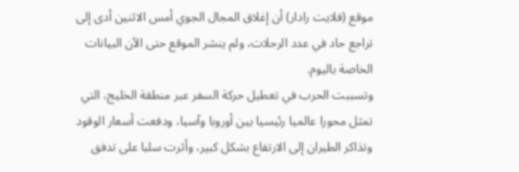موقع (فلايت رادار) أن إغلاق المجال الجوي أمس الاثنين أدى إلى تراجع حاد في عدد الرحلات، ولم ينشر الموقع حتى الآن البيانات الخاصة باليوم.
وتسببت الحرب في تعطيل حركة السفر عبر منطقة الخليج، التي تمثل محورا عالميا رئيسيا بين أوروبا وآسيا، ودفعت أسعار الوقود وتذاكر الطيران إلى الارتفاع بشكل كبير، وأثرت سلبا على تدفق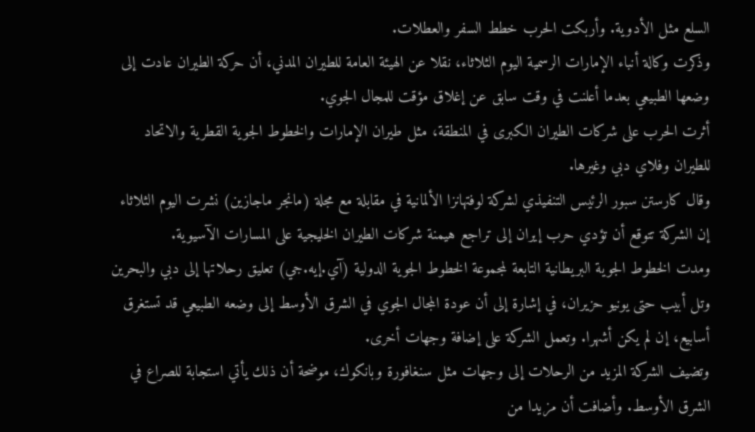السلع مثل الأدوية. وأربكت الحرب خطط السفر والعطلات.
وذكرت وكالة أنباء الإمارات الرسمية اليوم الثلاثاء، نقلا عن الهيئة العامة للطيران المدني، أن حركة الطيران عادت إلى وضعها الطبيعي بعدما أعلنت في وقت سابق عن إغلاق مؤقت للمجال الجوي.
أثرت الحرب على شركات الطيران الكبرى في المنطقة، مثل طيران الإمارات والخطوط الجوية القطرية والاتحاد للطيران وفلاي دبي وغيرها.
وقال كارستن سبور الرئيس التنفيذي لشركة لوفتهانزا الألمانية في مقابلة مع مجلة (مانجر ماجازين) نشرت اليوم الثلاثاء إن الشركة تتوقع أن تؤدي حرب إيران إلى تراجع هيمنة شركات الطيران الخليجية على المسارات الآسيوية.
ومدت الخطوط الجوية البريطانية التابعة لمجموعة الخطوط الجوية الدولية (آي.إيه.جي) تعليق رحلاتها إلى دبي والبحرين وتل أبيب حتى يونيو حزيران، في إشارة إلى أن عودة المجال الجوي في الشرق الأوسط إلى وضعه الطبيعي قد تستغرق أسابيع، إن لم يكن أشهرا. وتعمل الشركة على إضافة وجهات أخرى.
وتضيف الشركة المزيد من الرحلات إلى وجهات مثل سنغافورة وبانكوك، موضحة أن ذلك يأتي استجابة للصراع في الشرق الأوسط. وأضافت أن مزيدا من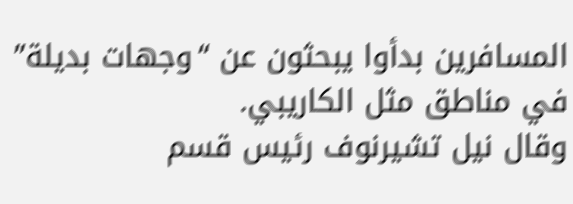المسافرين بدأوا يبحثون عن “وجهات بديلة” في مناطق مثل الكاريبي.
وقال نيل تشيرنوف رئيس قسم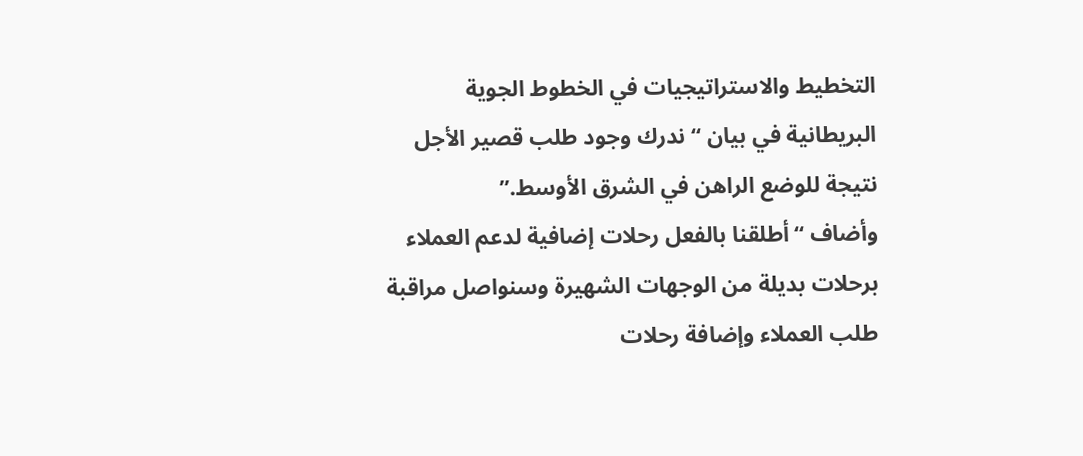التخطيط والاستراتيجيات في الخطوط الجوية البريطانية في بيان “ندرك وجود طلب قصير الأجل نتيجة للوضع الراهن في الشرق الأوسط.”
وأضاف “أطلقنا بالفعل رحلات إضافية لدعم العملاء برحلات بديلة من الوجهات الشهيرة وسنواصل مراقبة طلب العملاء وإضافة رحلات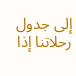إلى جدول رحلاتنا إذا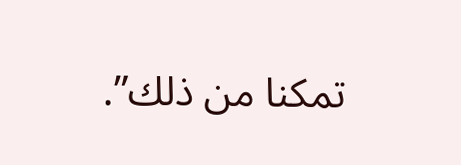تمكنا من ذلك”.